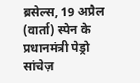ब्रसेल्स, 19 अप्रैल (वार्ता) स्पेन के प्रधानमंत्री पेड्रो सांचेज़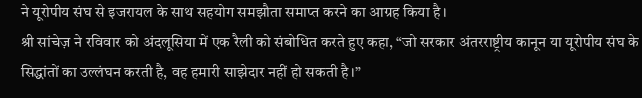ने यूरोपीय संघ से इजरायल के साथ सहयोग समझौता समाप्त करने का आग्रह किया है।
श्री सांचेज़ ने रविवार को अंदलूसिया में एक रैली को संबोधित करते हुए कहा, “जो सरकार अंतरराष्ट्रीय कानून या यूरोपीय संघ के सिद्धांतों का उल्लंघन करती है, वह हमारी साझेदार नहीं हो सकती है।”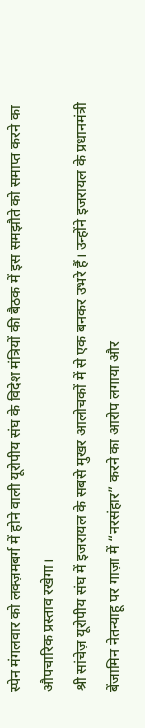स्पेन मंगलवार को लक्ज़मबर्ग में होने वाली यूरोपीय संघ के विदेश मंत्रियों की बैठक में इस समझौते को समाप्त करने का औपचारिक प्रस्ताव रखेगा।
श्री सांचेज़ यूरोपीय संघ में इजरायल के सबसे मुखर आलोचकों में से एक बनकर उभरे हैं। उन्होंने इजरायल के प्रधानमंत्री बेंजामिन नेतन्याहू पर गाज़ा में “नरसंहार” करने का आरोप लगाया और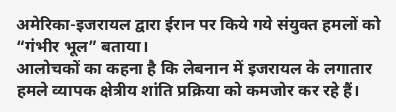अमेरिका-इजरायल द्वारा ईरान पर किये गये संयुक्त हमलों को “गंभीर भूल” बताया।
आलोचकों का कहना है कि लेबनान में इजरायल के लगातार हमले व्यापक क्षेत्रीय शांति प्रक्रिया को कमजोर कर रहे हैं।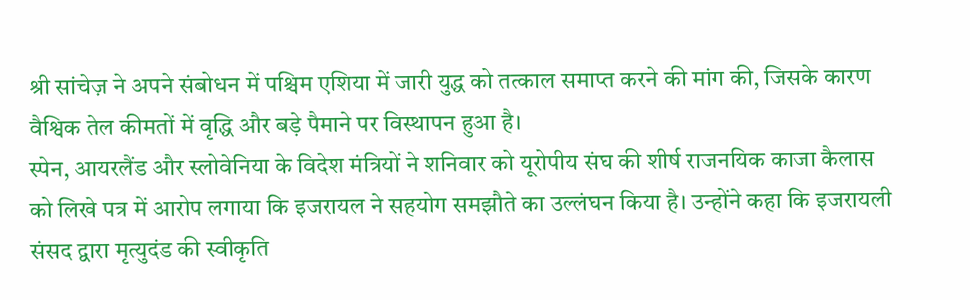श्री सांचेज़ ने अपने संबोधन में पश्चिम एशिया में जारी युद्ध को तत्काल समाप्त करने की मांग की, जिसके कारण वैश्विक तेल कीमतों में वृद्धि और बड़े पैमाने पर विस्थापन हुआ है।
स्पेन, आयरलैंड और स्लोवेनिया के विदेश मंत्रियों ने शनिवार को यूरोपीय संघ की शीर्ष राजनयिक काजा कैलास को लिखे पत्र में आरोप लगाया कि इजरायल ने सहयोग समझौते का उल्लंघन किया है। उन्होंने कहा कि इजरायली संसद द्वारा मृत्युदंड की स्वीकृति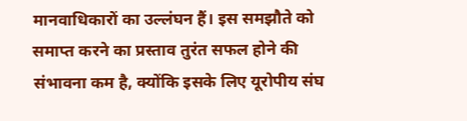मानवाधिकारों का उल्लंघन हैं। इस समझौते को समाप्त करने का प्रस्ताव तुरंत सफल होने की संभावना कम है, क्योंकि इसके लिए यूरोपीय संघ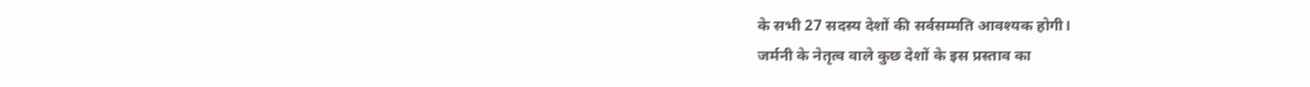के सभी 27 सदस्य देशों की सर्वसम्मति आवश्यक होगी।
जर्मनी के नेतृत्व वाले कुछ देशों के इस प्रस्ताव का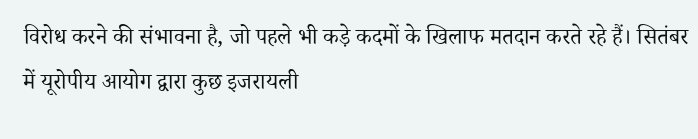विरोध करने की संभावना है, जो पहले भी कड़े कदमों के खिलाफ मतदान करते रहे हैं। सितंबर में यूरोपीय आयोग द्वारा कुछ इजरायली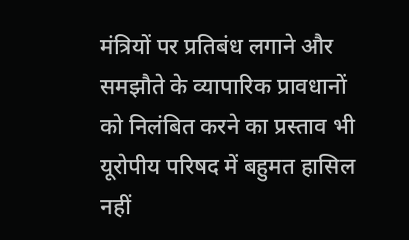मंत्रियों पर प्रतिबंध लगाने और समझौते के व्यापारिक प्रावधानों को निलंबित करने का प्रस्ताव भी यूरोपीय परिषद में बहुमत हासिल नहीं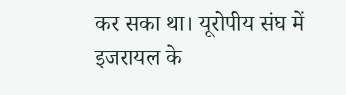कर सका था। यूरोपीय संघ में इजरायल के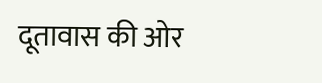दूतावास की ओर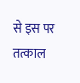से इस पर तत्काल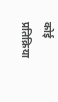कोई प्रतिक्रिया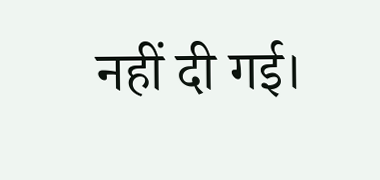नहीं दी गई।